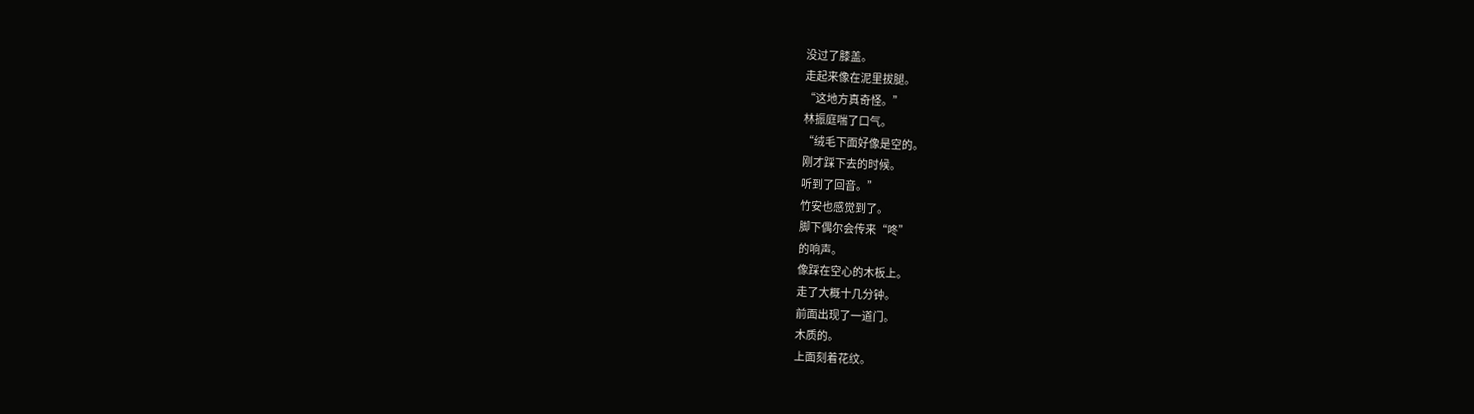没过了膝盖。
走起来像在泥里拔腿。
“这地方真奇怪。”
林振庭喘了口气。
“绒毛下面好像是空的。
刚才踩下去的时候。
听到了回音。”
竹安也感觉到了。
脚下偶尔会传来“咚”
的响声。
像踩在空心的木板上。
走了大概十几分钟。
前面出现了一道门。
木质的。
上面刻着花纹。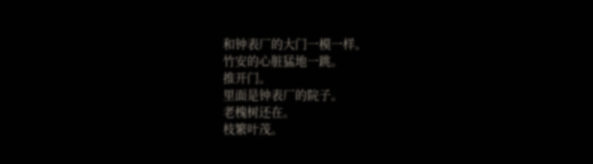和钟表厂的大门一模一样。
竹安的心脏猛地一跳。
推开门。
里面是钟表厂的院子。
老槐树还在。
枝繁叶茂。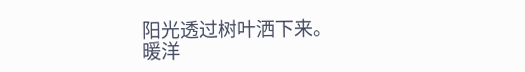阳光透过树叶洒下来。
暖洋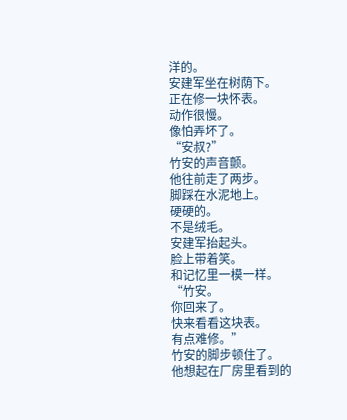洋的。
安建军坐在树荫下。
正在修一块怀表。
动作很慢。
像怕弄坏了。
“安叔?”
竹安的声音颤。
他往前走了两步。
脚踩在水泥地上。
硬硬的。
不是绒毛。
安建军抬起头。
脸上带着笑。
和记忆里一模一样。
“竹安。
你回来了。
快来看看这块表。
有点难修。”
竹安的脚步顿住了。
他想起在厂房里看到的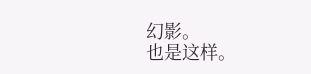幻影。
也是这样。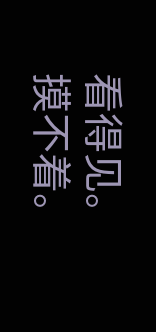看得见。
摸不着。